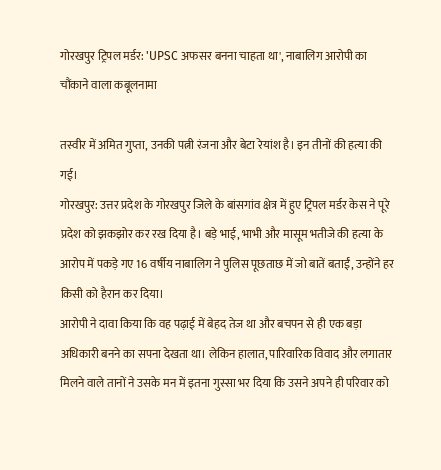गोरखपुर ट्रिपल मर्डर: 'UPSC अफसर बनना चाहता था', नाबालिग आरोपी का चौंकाने वाला कबूलनामा

तस्वीर में अमित गुप्ता, उनकी पत्नी रंजना और बेटा रेयांश है। इन तीनों की हत्या की गई।
गोरखपुर: उत्तर प्रदेश के गोरखपुर जिले के बांसगांव क्षेत्र में हुए ट्रिपल मर्डर केस ने पूरे प्रदेश को झकझोर कर रख दिया है। बड़े भाई, भाभी और मासूम भतीजे की हत्या के आरोप में पकड़े गए 16 वर्षीय नाबालिग ने पुलिस पूछताछ में जो बातें बताईं, उन्होंने हर किसी को हैरान कर दिया।
आरोपी ने दावा किया कि वह पढ़ाई में बेहद तेज था और बचपन से ही एक बड़ा अधिकारी बनने का सपना देखता था। लेकिन हालात, पारिवारिक विवाद और लगातार मिलने वाले तानों ने उसके मन में इतना गुस्सा भर दिया कि उसने अपने ही परिवार को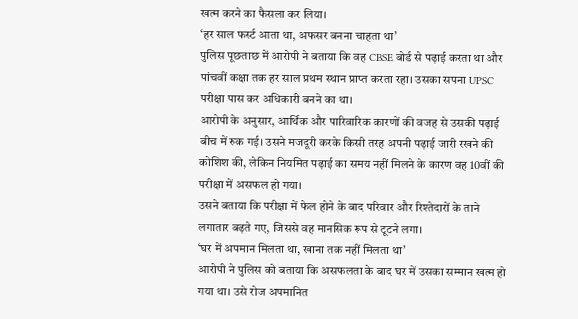खत्म करने का फैसला कर लिया।
‘हर साल फर्स्ट आता था, अफसर बनना चाहता था’
पुलिस पूछताछ में आरोपी ने बताया कि वह CBSE बोर्ड से पढ़ाई करता था और पांचवीं कक्षा तक हर साल प्रथम स्थान प्राप्त करता रहा। उसका सपना UPSC परीक्षा पास कर अधिकारी बनने का था।
आरोपी के अनुसार, आर्थिक और पारिवारिक कारणों की वजह से उसकी पढ़ाई बीच में रुक गई। उसने मजदूरी करके किसी तरह अपनी पढ़ाई जारी रखने की कोशिश की, लेकिन नियमित पढ़ाई का समय नहीं मिलने के कारण वह 10वीं की परीक्षा में असफल हो गया।
उसने बताया कि परीक्षा में फेल होने के बाद परिवार और रिश्तेदारों के ताने लगातार बढ़ते गए, जिससे वह मानसिक रूप से टूटने लगा।
‘घर में अपमान मिलता था, खाना तक नहीं मिलता था’
आरोपी ने पुलिस को बताया कि असफलता के बाद घर में उसका सम्मान खत्म हो गया था। उसे रोज अपमानित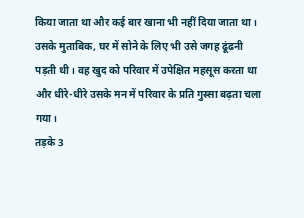किया जाता था और कई बार खाना भी नहीं दिया जाता था।
उसके मुताबिक, घर में सोने के लिए भी उसे जगह ढूंढनी पड़ती थी। वह खुद को परिवार में उपेक्षित महसूस करता था और धीरे-धीरे उसके मन में परिवार के प्रति गुस्सा बढ़ता चला गया।
तड़के 3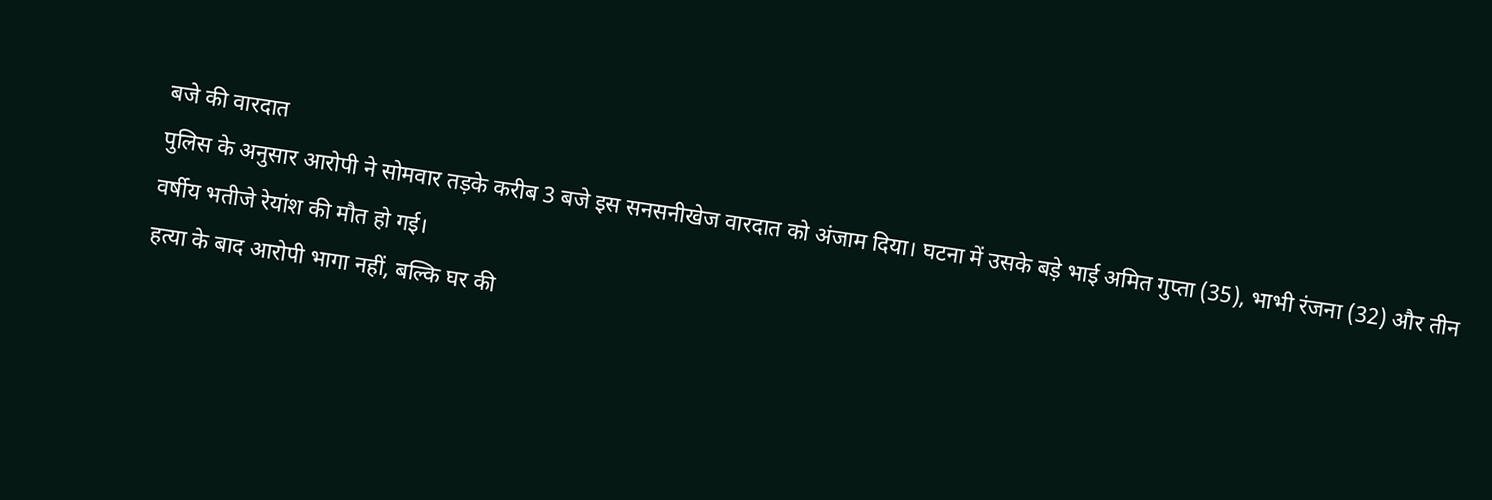बजे की वारदात
पुलिस के अनुसार आरोपी ने सोमवार तड़के करीब 3 बजे इस सनसनीखेज वारदात को अंजाम दिया। घटना में उसके बड़े भाई अमित गुप्ता (35), भाभी रंजना (32) और तीन वर्षीय भतीजे रेयांश की मौत हो गई।
हत्या के बाद आरोपी भागा नहीं, बल्कि घर की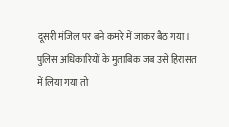दूसरी मंजिल पर बने कमरे में जाकर बैठ गया। पुलिस अधिकारियों के मुताबिक जब उसे हिरासत में लिया गया तो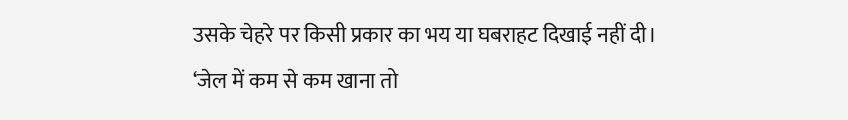उसके चेहरे पर किसी प्रकार का भय या घबराहट दिखाई नहीं दी।
‘जेल में कम से कम खाना तो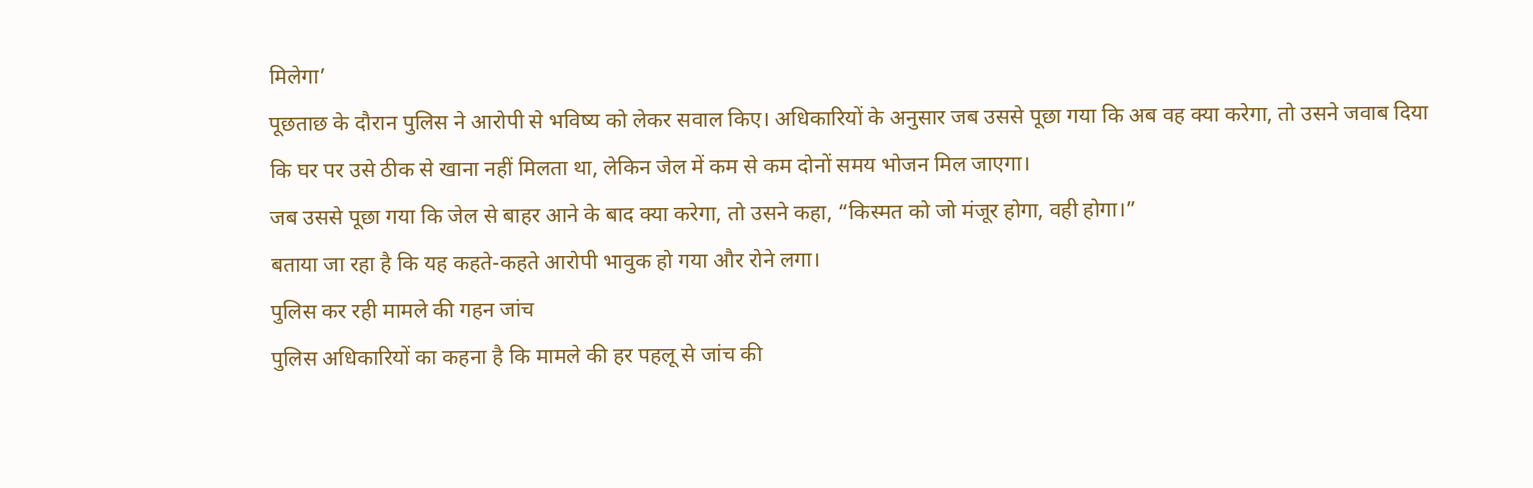मिलेगा’
पूछताछ के दौरान पुलिस ने आरोपी से भविष्य को लेकर सवाल किए। अधिकारियों के अनुसार जब उससे पूछा गया कि अब वह क्या करेगा, तो उसने जवाब दिया कि घर पर उसे ठीक से खाना नहीं मिलता था, लेकिन जेल में कम से कम दोनों समय भोजन मिल जाएगा।
जब उससे पूछा गया कि जेल से बाहर आने के बाद क्या करेगा, तो उसने कहा, “किस्मत को जो मंजूर होगा, वही होगा।”
बताया जा रहा है कि यह कहते-कहते आरोपी भावुक हो गया और रोने लगा।
पुलिस कर रही मामले की गहन जांच
पुलिस अधिकारियों का कहना है कि मामले की हर पहलू से जांच की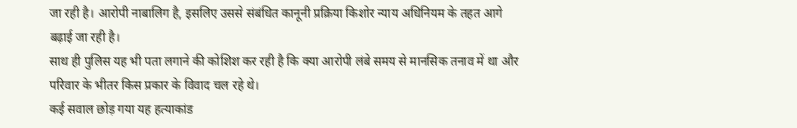जा रही है। आरोपी नाबालिग है, इसलिए उससे संबंधित कानूनी प्रक्रिया किशोर न्याय अधिनियम के तहत आगे बढ़ाई जा रही है।
साथ ही पुलिस यह भी पता लगाने की कोशिश कर रही है कि क्या आरोपी लंबे समय से मानसिक तनाव में था और परिवार के भीतर किस प्रकार के विवाद चल रहे थे।
कई सवाल छोड़ गया यह हत्याकांड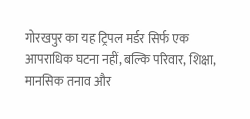गोरखपुर का यह ट्रिपल मर्डर सिर्फ एक आपराधिक घटना नहीं, बल्कि परिवार, शिक्षा, मानसिक तनाव और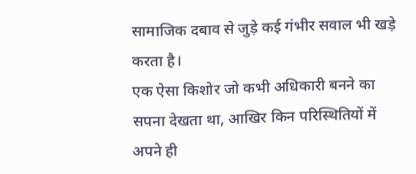सामाजिक दबाव से जुड़े कई गंभीर सवाल भी खड़े करता है।
एक ऐसा किशोर जो कभी अधिकारी बनने का सपना देखता था, आखिर किन परिस्थितियों में अपने ही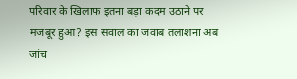परिवार के खिलाफ इतना बड़ा कदम उठाने पर मजबूर हुआ? इस सवाल का जवाब तलाशना अब जांच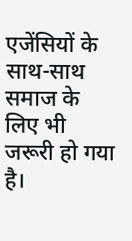एजेंसियों के साथ-साथ समाज के लिए भी जरूरी हो गया है।